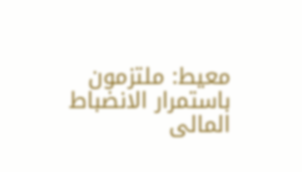معيط: ملتزمون باستمرار الانضباط المالى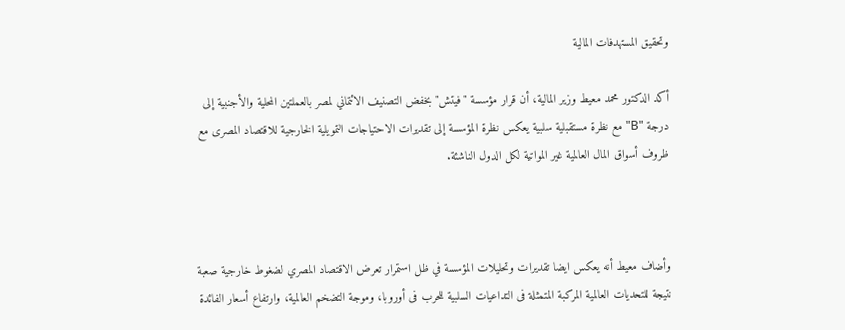وتحقيق المستهدفات المالية

أكد الدكتور محمد معيط وزير المالية، أن قرار مؤسسة "فيتش" بخفض التصنيف الائتماني لمصر بالعملتين المحلية والأجنبية إلى درجة "B" مع نظرة مستقبلية سلبية يعكس نظرة المؤسسة إلى تقديرات الاحتياجات التمويلية الخارجية للاقتصاد المصرى مع ظروف أسواق المال العالمية غير المواتية لكل الدول الناشئة.



وأضاف معيط أنه يعكس ايضا تقديرات وتحليلات المؤسسة في ظل استمرار تعرض الاقتصاد المصري لضغوط خارجية صعبة نتيجة للتحديات العالمية المركبة المتمثلة فى التداعيات السلبية للحرب فى أوروبا، وموجة التضخم العالمية، وارتفاع أسعار الفائدة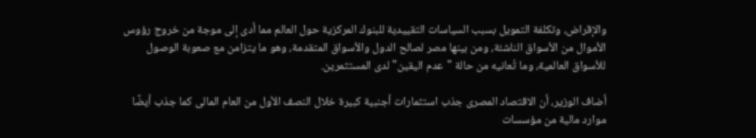والإقراض، وتكلفة التمويل بسبب السياسات التقييدية للبنوك المركزية حول العالم مما أدى إلى موجة من خروج رؤوس الأموال من الأسواق الناشئة، ومن بينها مصر لصالح الدول والأسواق المتقدمة، وهو ما يتزامن مع صعوبة الوصول للأسواق العالمية، وما تُعانيه من حالة "عدم اليقين" لدى المستثمرين.

أضاف الوزير، أن الاقتصاد المصرى جذب استثمارات أجنبية كبيرة خلال النصف الأول من العام المالى كما جذب أيضًا موارد مالية من مؤسسات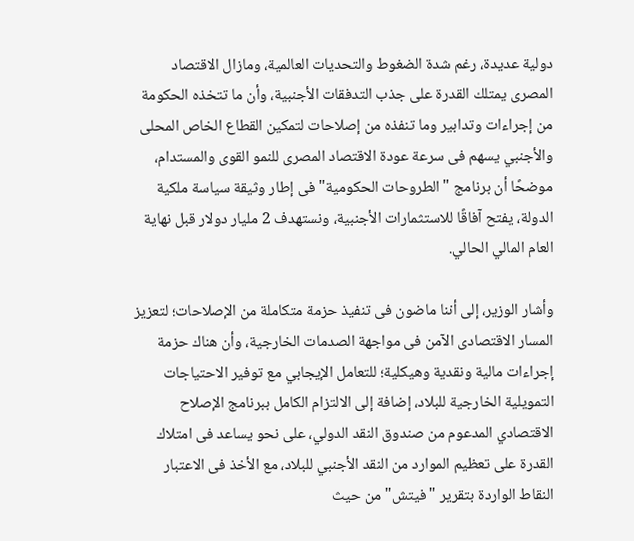دولية عديدة، رغم شدة الضغوط والتحديات العالمية، ومازال الاقتصاد المصرى يمتلك القدرة على جذب التدفقات الأجنبية، وأن ما تتخذه الحكومة من إجراءات وتدابير وما تنفذه من إصلاحات لتمكين القطاع الخاص المحلى والأجنبي يسهم فى سرعة عودة الاقتصاد المصرى للنمو القوى والمستدام، موضحًا أن برنامج "الطروحات الحكومية" فى إطار وثيقة سياسة ملكية الدولة، يفتح آفاقًا للاستثمارات الأجنبية، ونستهدف 2 مليار دولار قبل نهاية العام المالي الحالي.

وأشار الوزير، إلى أننا ماضون فى تنفيذ حزمة متكاملة من الإصلاحات؛ لتعزيز المسار الاقتصادى الآمن فى مواجهة الصدمات الخارجية، وأن هناك حزمة إجراءات مالية ونقدية وهيكلية؛ للتعامل الإيجابي مع توفير الاحتياجات التمويلية الخارجية للبلاد، إضافة إلى الالتزام الكامل ببرنامج الإصلاح الاقتصادي المدعوم من صندوق النقد الدولي، على نحو يساعد فى امتلاك القدرة على تعظيم الموارد من النقد الأجنبي للبلاد، مع الأخذ فى الاعتبار النقاط الواردة بتقرير "فيتش" من حيث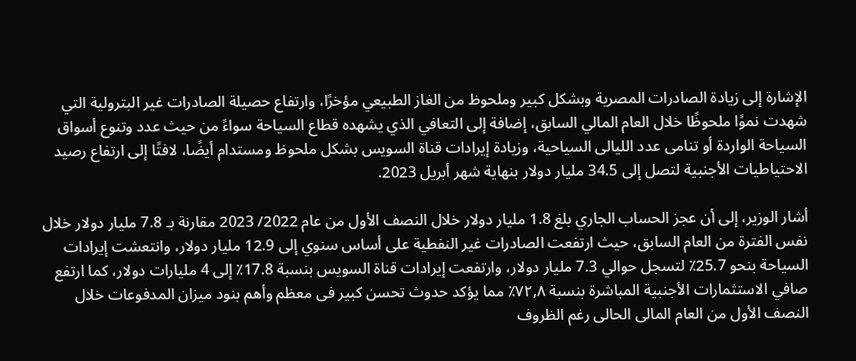الإشارة إلى زيادة الصادرات المصرية وبشكل كبير وملحوظ من الغاز الطبيعي مؤخرًا، وارتفاع حصيلة الصادرات غير البترولية التي شهدت نموًا ملحوظًا خلال العام المالي السابق، إضافة إلى التعافي الذي يشهده قطاع السياحة سواءً من حيث عدد وتنوع أسواق السياحة الواردة أو تنامى عدد الليالى السياحية، وزيادة إيرادات قناة السويس بشكل ملحوظ ومستدام أيضًا، لافتًا إلى ارتفاع رصيد الاحتياطيات الأجنبية لتصل إلى 34.5 مليار دولار بنهاية شهر أبريل 2023.

أشار الوزير، إلى أن عجز الحساب الجاري بلغ 1.8 مليار دولار خلال النصف الأول من عام 2022/ 2023 مقارنة بـ 7.8 مليار دولار خلال نفس الفترة من العام السابق، حيث ارتفعت الصادرات غير النفطية على أساس سنوي إلى 12.9 مليار دولار، وانتعشت إيرادات السياحة بنحو 25.7٪ لتسجل حوالي 7.3 مليار دولار، وارتفعت إيرادات قناة السويس بنسبة 17.8٪ إلى 4 مليارات دولار، كما ارتفع صافي الاستثمارات الأجنبية المباشرة بنسبة ٧٢,٨٪ مما يؤكد حدوث تحسن كبير فى معظم وأهم بنود ميزان المدفوعات خلال النصف الأول من العام المالى الحالى رغم الظروف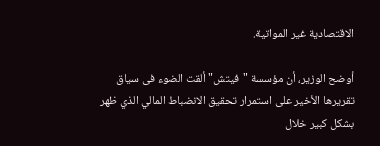الاقتصادية غير المواتية.

أوضح الوزير، أن مؤسسة "فيتش" ألقت الضوء فى سياق تقريرها الأخير على استمرار تحقيق الانضباط المالي الذي ظهر بشكل كبير خلال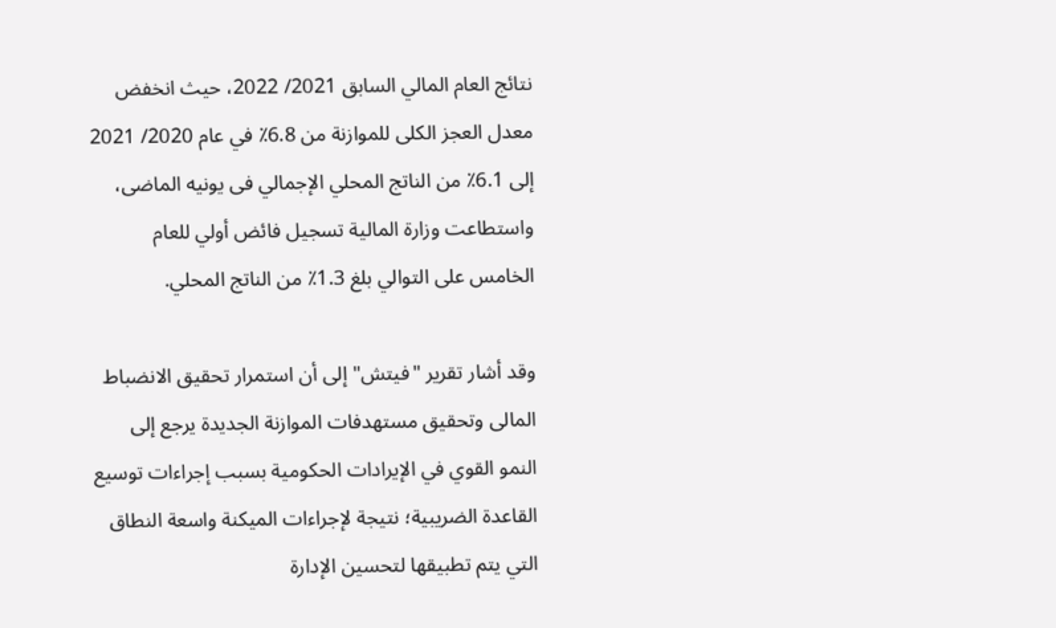نتائج العام المالي السابق 2021/ 2022، حيث انخفض معدل العجز الكلى للموازنة من 6.8٪ في عام 2020/ 2021 إلى 6.1٪ من الناتج المحلي الإجمالي فى يونيه الماضى، واستطاعت وزارة المالية تسجيل فائض أولي للعام الخامس على التوالي بلغ 1.3٪ من الناتج المحلي.

وقد أشار تقرير "فيتش" إلى أن استمرار تحقيق الانضباط المالى وتحقيق مستهدفات الموازنة الجديدة يرجع إلى النمو القوي في الإيرادات الحكومية بسبب إجراءات توسيع القاعدة الضريبية؛ نتيجة لإجراءات الميكنة واسعة النطاق التي يتم تطبيقها لتحسين الإدارة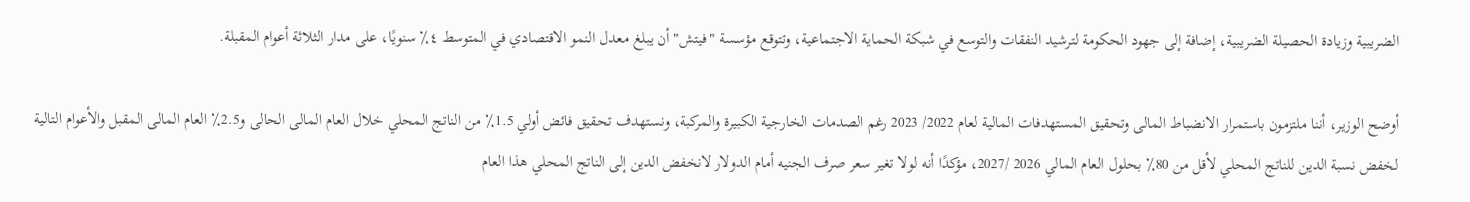الضريبية وزيادة الحصيلة الضريبية، إضافة إلى جهود الحكومة لترشيد النفقات والتوسع في شبكة الحماية الاجتماعية، وتتوقع مؤسسة "فيتش" أن يبلغ معدل النمو الاقتصادي في المتوسط ٤٪ سنويًا، على مدار الثلاثة أعوام المقبلة.

أوضح الوزير، أننا ملتزمون باستمرار الانضباط المالى وتحقيق المستهدفات المالية لعام 2022/ 2023 رغم الصدمات الخارجية الكبيرة والمركبة، ونستهدف تحقيق فائض أولي 1.5٪ من الناتج المحلي خلال العام المالى الحالى و2.5٪ العام المالى المقبل والأعوام التالية لخفض نسبة الدين للناتج المحلي لأقل من 80٪ بحلول العام المالي 2026 /2027، مؤكدًا أنه لولا تغير سعر صرف الجنيه أمام الدولار لانخفض الدين إلى الناتج المحلي هذا العام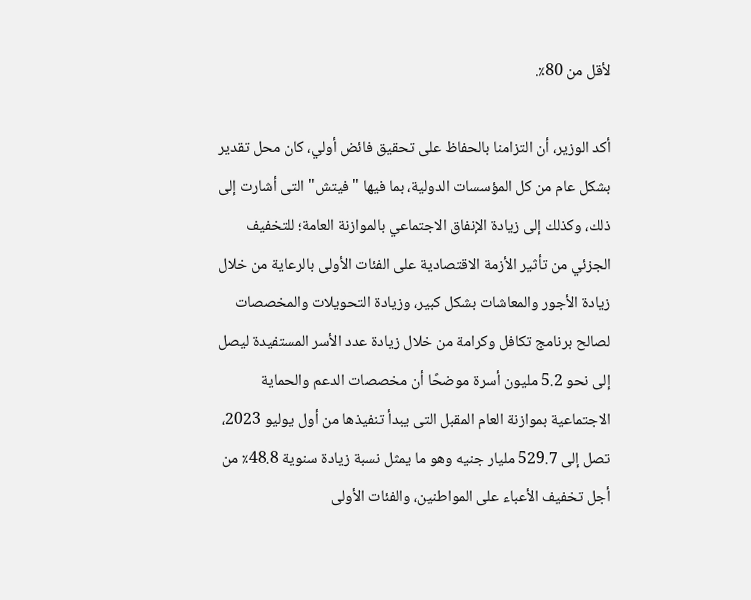لأقل من 80٪.

أكد الوزير، أن التزامنا بالحفاظ على تحقيق فائض أولي، كان محل تقدير بشكل عام من كل المؤسسات الدولية، بما فيها "فيتش" التى أشارت إلى ذلك، وكذلك إلى زيادة الإنفاق الاجتماعي بالموازنة العامة؛ للتخفيف الجزئي من تأثير الأزمة الاقتصادية على الفئات الأولى بالرعاية من خلال زيادة الأجور والمعاشات بشكل كبير، وزيادة التحويلات والمخصصات لصالح برنامج تكافل وكرامة من خلال زيادة عدد الأسر المستفيدة ليصل إلى نحو 5.2 مليون أسرة موضحًا أن مخصصات الدعم والحماية الاجتماعية بموازنة العام المقبل التى يبدأ تنفيذها من أول يوليو 2023، تصل إلى 529.7 مليار جنيه وهو ما يمثل نسبة زيادة سنوية 48.8٪ من أجل تخفيف الأعباء على المواطنين، والفئات الأولى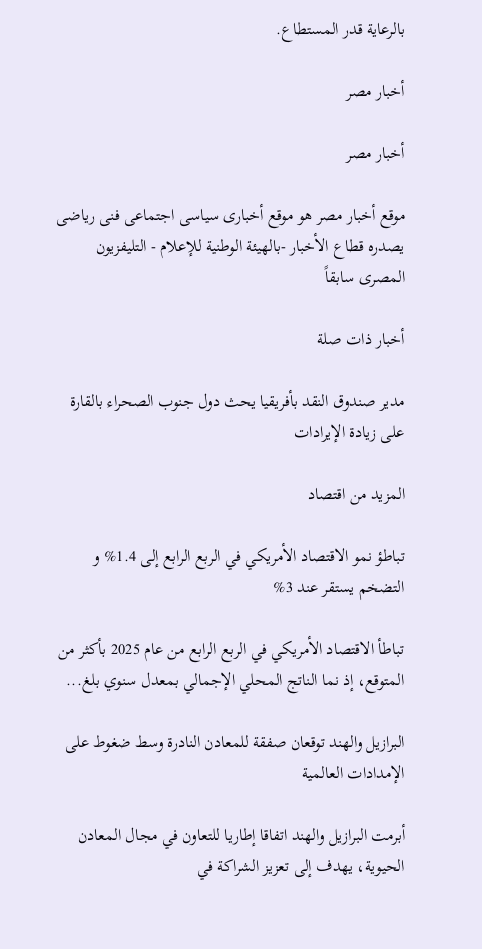بالرعاية قدر المستطاع.

أخبار مصر

أخبار مصر

موقع أخبار مصر هو موقع أخبارى سياسى اجتماعى فنى رياضى يصدره قطاع الأخبار -بالهيئة الوطنية للإعلام - التليفزيون المصرى سابقاً

أخبار ذات صلة

مدير صندوق النقد بأفريقيا يحث دول جنوب الصحراء بالقارة على زيادة الإيرادات

المزيد من اقتصاد

تباطؤ نمو الاقتصاد الأمريكي في الربع الرابع إلى 1.4% و التضخم يستقر عند 3%

تباطأ الاقتصاد الأمريكي في الربع الرابع من عام 2025 بأكثر من المتوقع، إذ نما الناتج المحلي الإجمالي بمعدل سنوي بلغ...

البرازيل والهند توقعان صفقة للمعادن النادرة وسط ضغوط على الإمدادات العالمية

أبرمت البرازيل والهند اتفاقا إطاريا للتعاون في مجال المعادن الحيوية، يهدف إلى تعزيز الشراكة في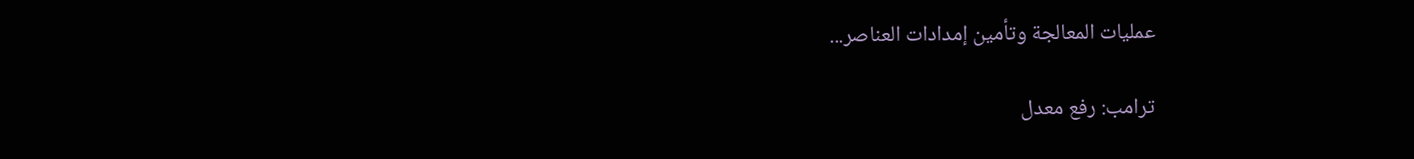عمليات المعالجة وتأمين إمدادات العناصر...

ترامب: رفع معدل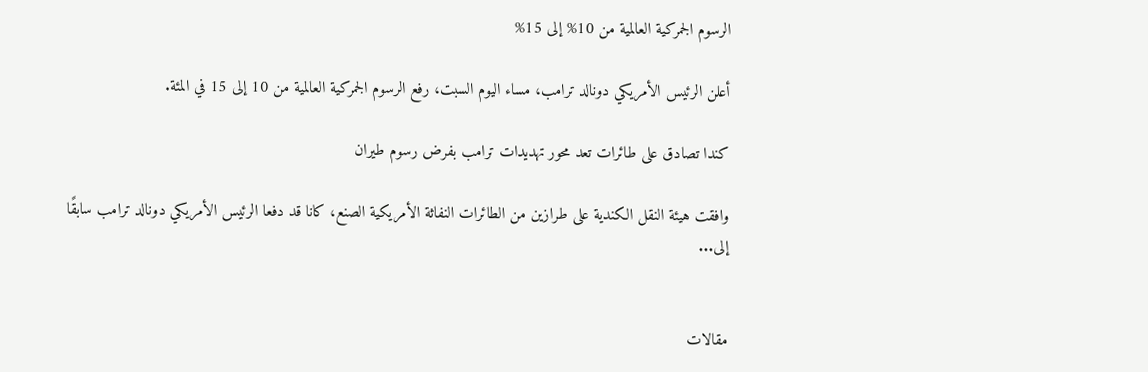الرسوم الجمركية العالمية من 10% إلى 15%

أعلن الرئيس الأمريكي دونالد ترامب، مساء اليوم السبت، رفع الرسوم الجمركية العالمية من 10 إلى 15 في المئة.

كندا تصادق على طائرات تعد محور تهديدات ترامب بفرض رسوم طيران

وافقت هيئة النقل الكندية على طرازين من الطائرات النفاثة الأمريكية الصنع، كانا قد دفعا الرئيس الأمريكي دونالد ترامب سابقًا إلى...


مقالات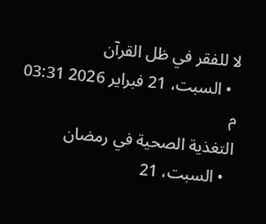لا للفقر في ظل القرآن
  • السبت، 21 فبراير 2026 03:31 م
التغذية الصحية في رمضان
  • السبت، 21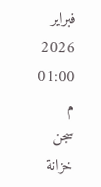فبراير 2026 01:00 م
سجن خزانة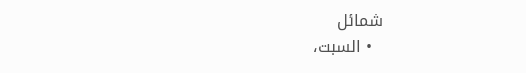شمائل
  • السبت،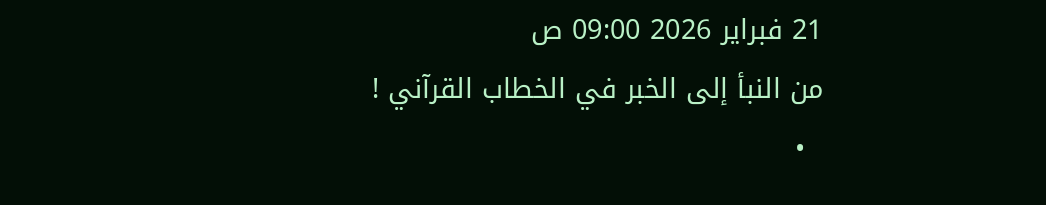21 فبراير 2026 09:00 ص
من النبأ إلى الخبر في الخطاب القرآني !
  •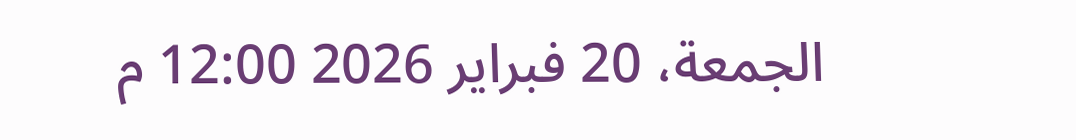الجمعة، 20 فبراير 2026 12:00 م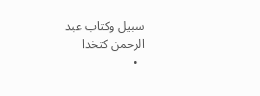سبيل وكتاب عبد الرحمن كتخدا
  •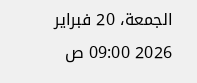الجمعة، 20 فبراير 2026 09:00 ص